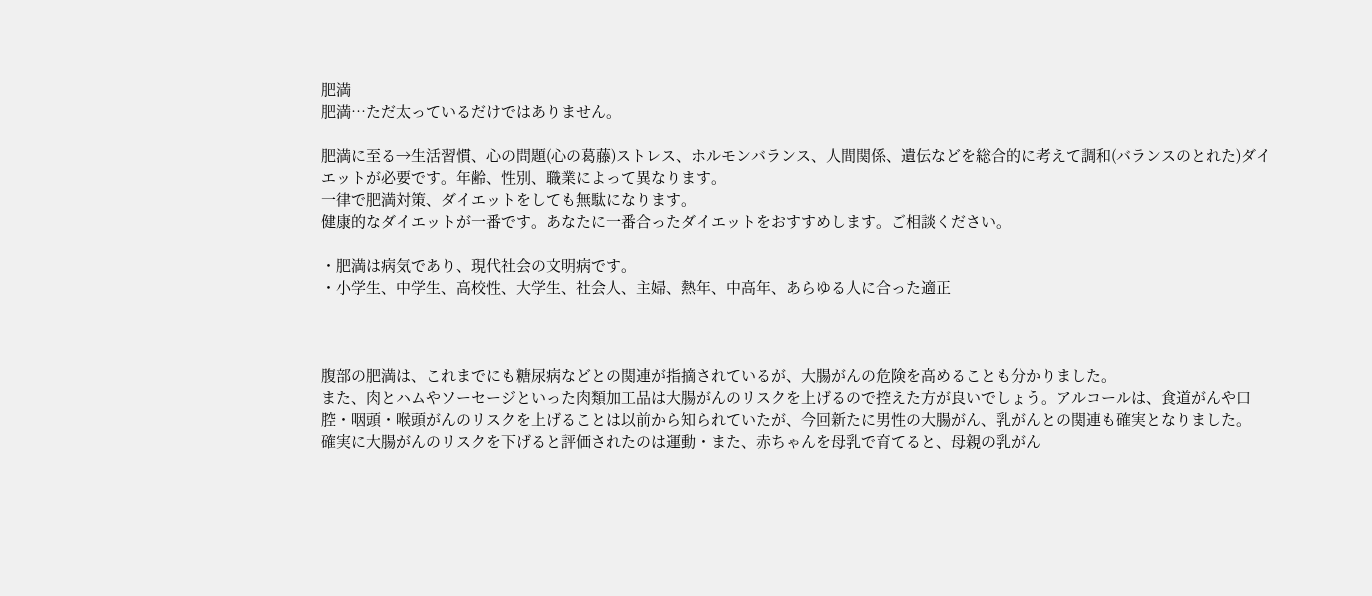肥満
肥満…ただ太っているだけではありません。

肥満に至る→生活習慣、心の問題(心の葛藤)ストレス、ホルモンバランス、人間関係、遺伝などを総合的に考えて調和(バランスのとれた)ダイエットが必要です。年齢、性別、職業によって異なります。
一律で肥満対策、ダイエットをしても無駄になります。
健康的なダイエットが一番です。あなたに一番合ったダイエットをおすすめします。ご相談ください。

・肥満は病気であり、現代社会の文明病です。
・小学生、中学生、高校性、大学生、社会人、主婦、熱年、中高年、あらゆる人に合った適正



腹部の肥満は、これまでにも糖尿病などとの関連が指摘されているが、大腸がんの危険を高めることも分かりました。
また、肉とハムやソーセージといった肉類加工品は大腸がんのリスクを上げるので控えた方が良いでしょう。アルコールは、食道がんや口腔・咽頭・喉頭がんのリスクを上げることは以前から知られていたが、今回新たに男性の大腸がん、乳がんとの関連も確実となりました。
確実に大腸がんのリスクを下げると評価されたのは運動・また、赤ちゃんを母乳で育てると、母親の乳がん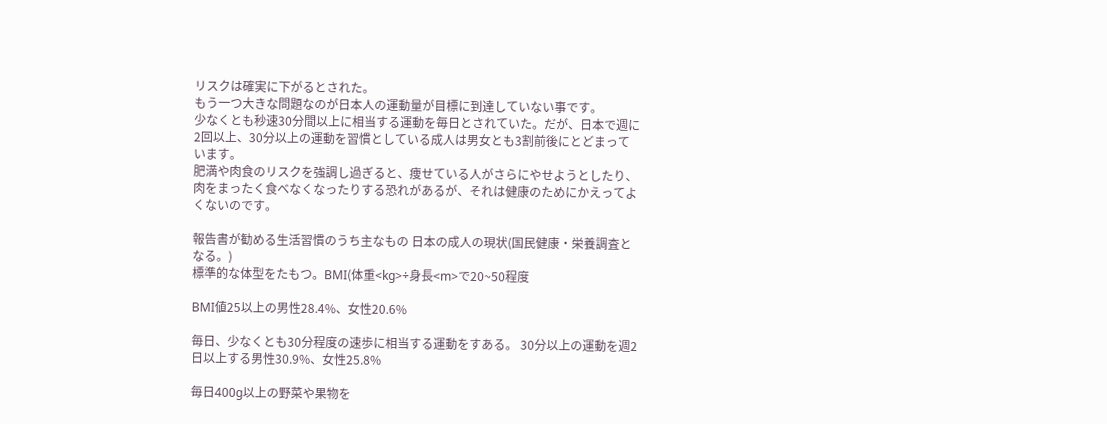リスクは確実に下がるとされた。
もう一つ大きな問題なのが日本人の運動量が目標に到達していない事です。
少なくとも秒速30分間以上に相当する運動を毎日とされていた。だが、日本で週に2回以上、30分以上の運動を習慣としている成人は男女とも3割前後にとどまっています。
肥満や肉食のリスクを強調し過ぎると、痩せている人がさらにやせようとしたり、肉をまったく食べなくなったりする恐れがあるが、それは健康のためにかえってよくないのです。

報告書が勧める生活習慣のうち主なもの 日本の成人の現状(国民健康・栄養調査となる。)
標準的な体型をたもつ。BMI(体重<kg>÷身長<m>で20~50程度

BMI値25以上の男性28.4%、女性20.6%

毎日、少なくとも30分程度の速歩に相当する運動をすある。 30分以上の運動を週2日以上する男性30.9%、女性25.8%

毎日400g以上の野菜や果物を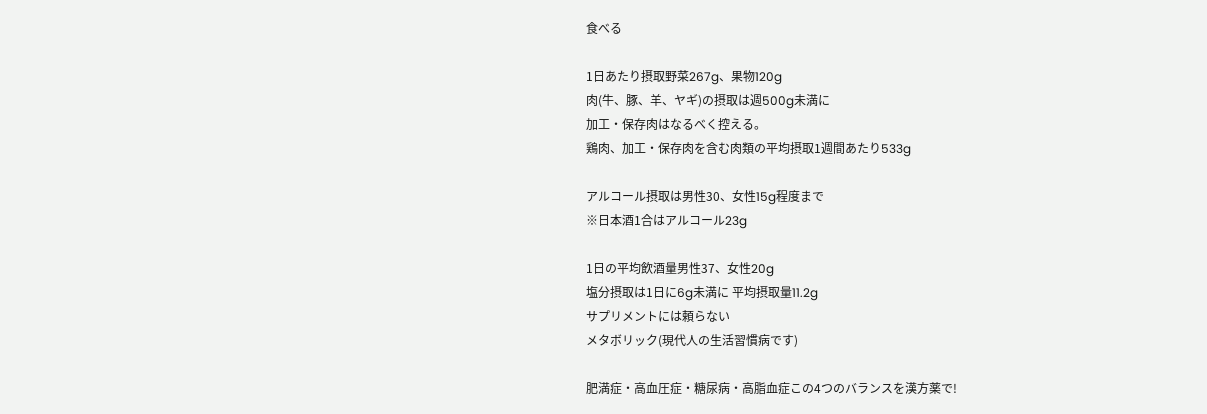食べる

1日あたり摂取野菜267g、果物120g
肉(牛、豚、羊、ヤギ)の摂取は週500g未満に
加工・保存肉はなるべく控える。
鶏肉、加工・保存肉を含む肉類の平均摂取1週間あたり533g

アルコール摂取は男性30、女性15g程度まで
※日本酒1合はアルコール23g

1日の平均飲酒量男性37、女性20g
塩分摂取は1日に6g未満に 平均摂取量11.2g
サプリメントには頼らない
メタボリック(現代人の生活習慣病です)

肥満症・高血圧症・糖尿病・高脂血症この4つのバランスを漢方薬で!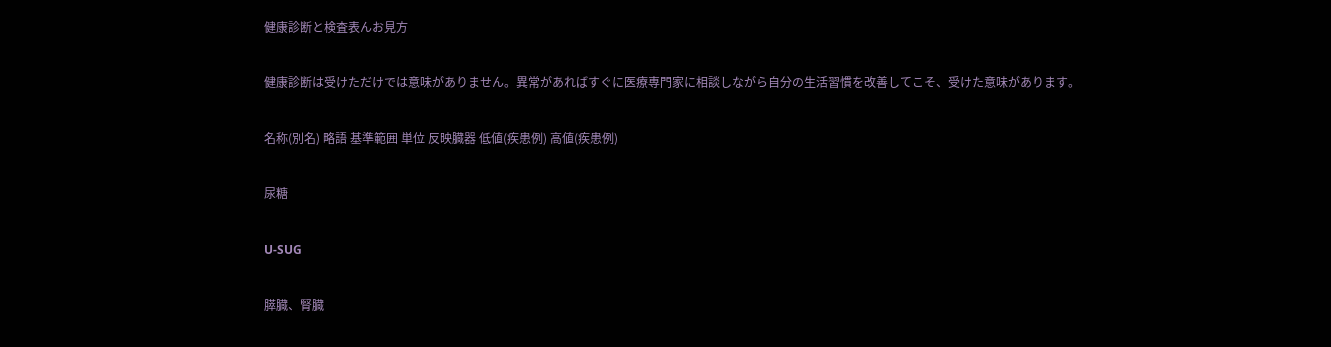健康診断と検査表んお見方

健康診断は受けただけでは意味がありません。異常があればすぐに医療専門家に相談しながら自分の生活習慣を改善してこそ、受けた意味があります。

名称(別名) 略語 基準範囲 単位 反映臓器 低値(疾患例) 高値(疾患例)

尿糖

U-SUG

膵臓、腎臓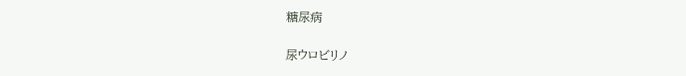糖尿病

尿ウロビリノ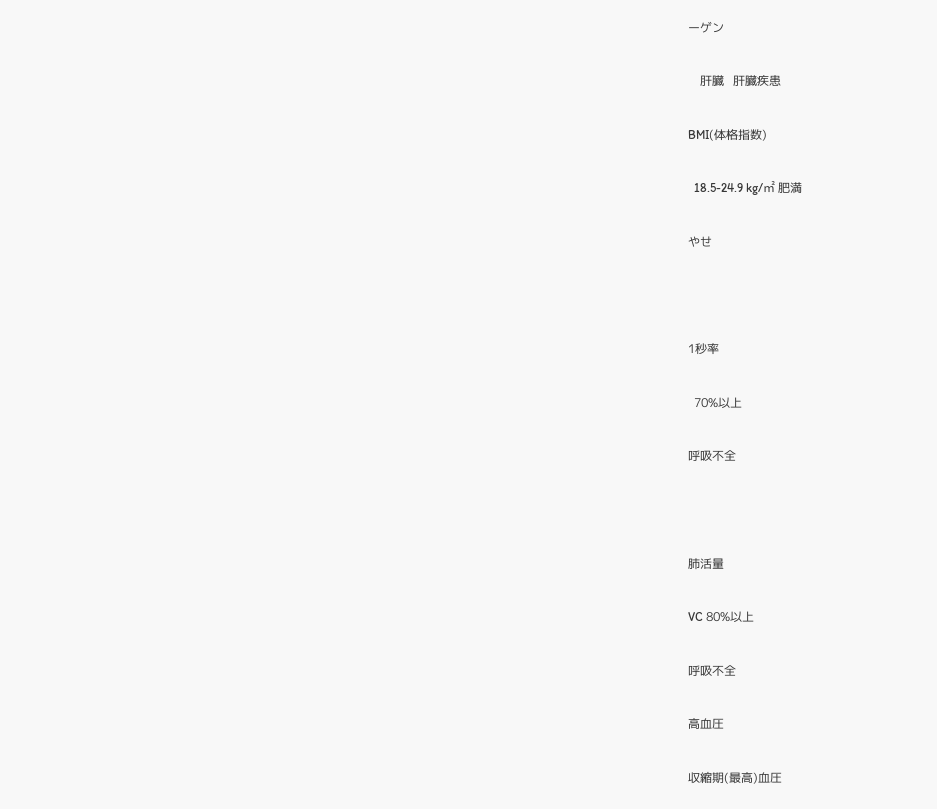ーゲン

    肝臓   肝臓疾患

BMI(体格指数)

  18.5-24.9 kg/㎡ 肥満

やせ



1秒率

  70%以上

呼吸不全



肺活量

VC 80%以上

呼吸不全

高血圧

収縮期(最高)血圧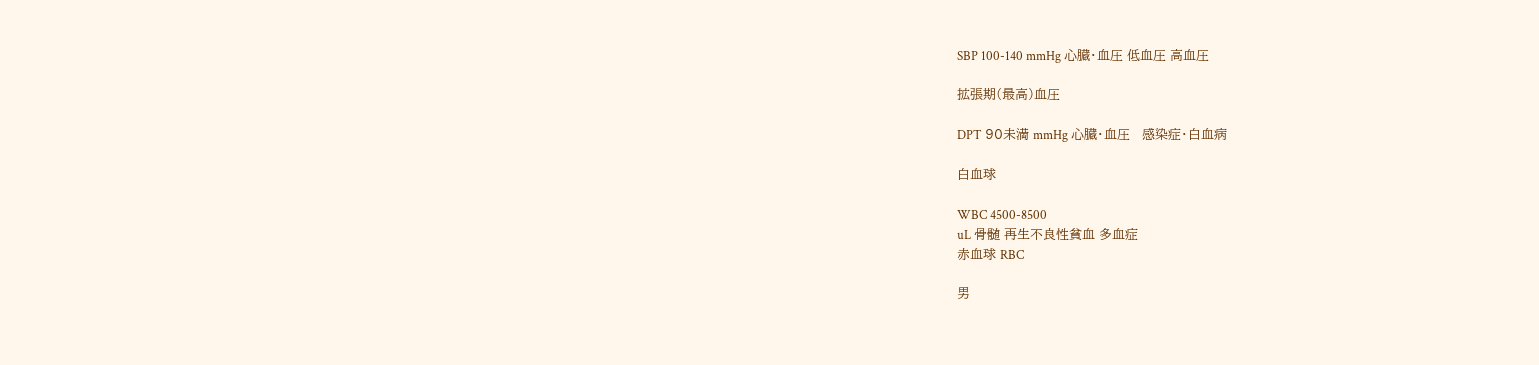SBP 100-140 mmHg 心臓・血圧 低血圧 高血圧

拡張期(最高)血圧

DPT 90未満 mmHg 心臓・血圧   感染症・白血病

白血球

WBC 4500-8500
uL 骨髄 再生不良性貧血 多血症
赤血球 RBC

男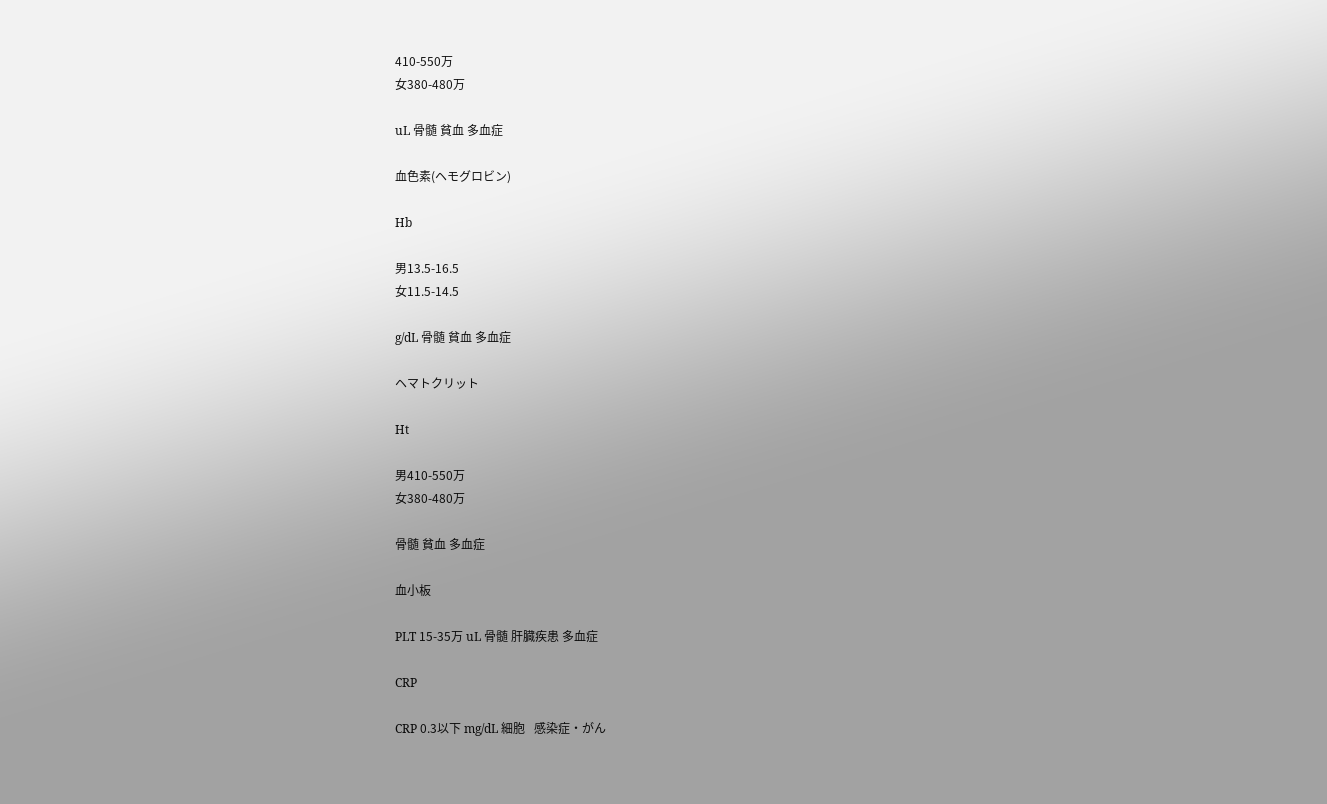410-550万
女380-480万

uL 骨髄 貧血 多血症

血色素(ヘモグロビン)

Hb

男13.5-16.5
女11.5-14.5

g/dL 骨髄 貧血 多血症

ヘマトクリット

Ht

男410-550万
女380-480万

骨髄 貧血 多血症

血小板

PLT 15-35万 uL 骨髄 肝臓疾患 多血症

CRP

CRP 0.3以下 mg/dL 細胞   感染症・がん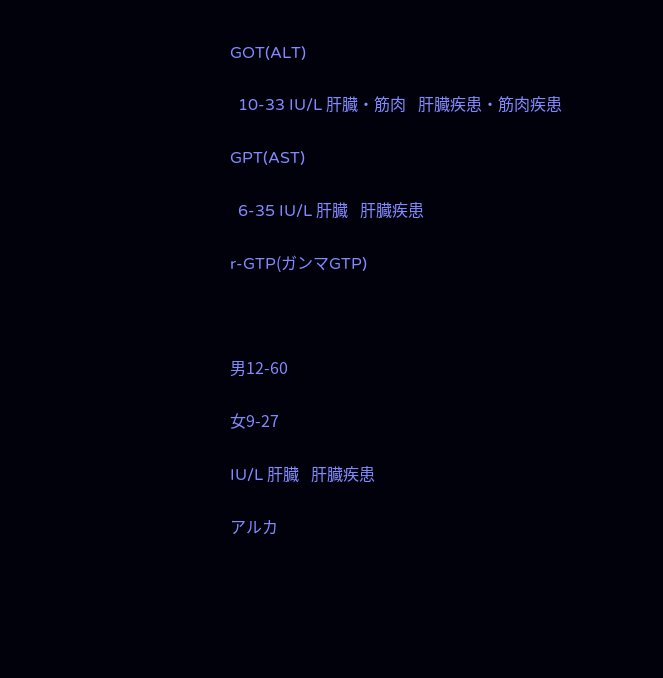GOT(ALT)

  10-33 IU/L 肝臓・筋肉   肝臓疾患・筋肉疾患

GPT(AST)

  6-35 IU/L 肝臓   肝臓疾患

r-GTP(ガンマGTP)



男12-60

女9-27

IU/L 肝臓   肝臓疾患

アルカ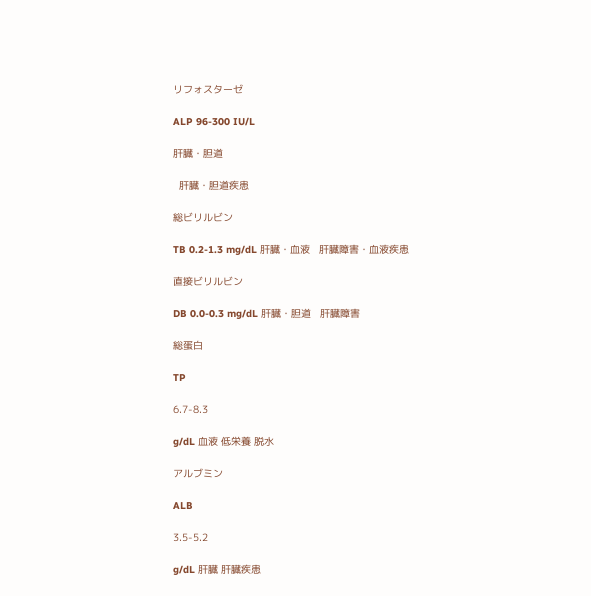リフォスターゼ

ALP 96-300 IU/L

肝臓・胆道

  肝臓・胆道疾患

総ビリルビン

TB 0.2-1.3 mg/dL 肝臓・血液   肝臓障害・血液疾患

直接ビリルビン

DB 0.0-0.3 mg/dL 肝臓・胆道   肝臓障害

総蛋白

TP

6.7-8.3

g/dL 血液 低栄養 脱水

アルブミン

ALB

3.5-5.2

g/dL 肝臓 肝臓疾患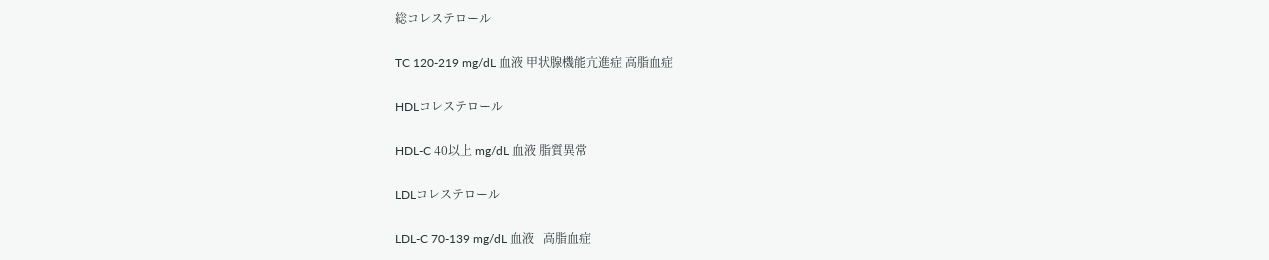総コレステロール

TC 120-219 mg/dL 血液 甲状腺機能亢進症 高脂血症

HDLコレステロール

HDL-C 40以上 mg/dL 血液 脂質異常

LDLコレステロール

LDL-C 70-139 mg/dL 血液   高脂血症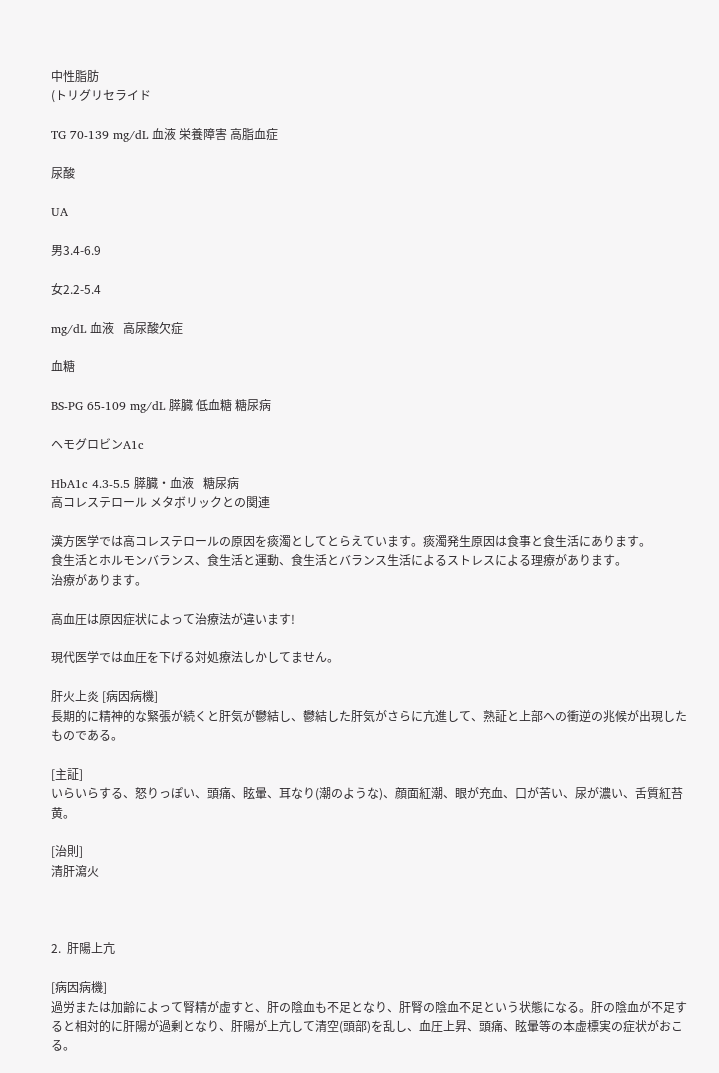中性脂肪
(トリグリセライド

TG 70-139 mg/dL 血液 栄養障害 高脂血症

尿酸

UA

男3.4-6.9

女2.2-5.4

mg/dL 血液   高尿酸欠症

血糖

BS-PG 65-109 mg/dL 膵臓 低血糖 糖尿病

ヘモグロビンA1c

HbA1c 4.3-5.5 膵臓・血液   糖尿病
高コレステロール メタボリックとの関連

漢方医学では高コレステロールの原因を痰濁としてとらえています。痰濁発生原因は食事と食生活にあります。
食生活とホルモンバランス、食生活と運動、食生活とバランス生活によるストレスによる理療があります。
治療があります。

高血圧は原因症状によって治療法が違います!

現代医学では血圧を下げる対処療法しかしてません。

肝火上炎 [病因病機]
長期的に精神的な緊張が続くと肝気が鬱結し、鬱結した肝気がさらに亢進して、熟証と上部への衝逆の兆候が出現したものである。

[主証]
いらいらする、怒りっぽい、頭痛、眩暈、耳なり(潮のような)、顔面紅潮、眼が充血、口が苦い、尿が濃い、舌質紅苔黄。

[治則]
清肝瀉火



2.  肝陽上亢

[病因病機]
過労または加齢によって腎精が虚すと、肝の陰血も不足となり、肝腎の陰血不足という状態になる。肝の陰血が不足すると相対的に肝陽が過剰となり、肝陽が上亢して清空(頭部)を乱し、血圧上昇、頭痛、眩暈等の本虚標実の症状がおこる。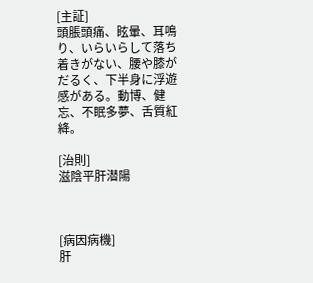[主証]
頭脹頭痛、眩暈、耳鳴り、いらいらして落ち着きがない、腰や膝がだるく、下半身に浮遊感がある。動博、健忘、不眠多夢、舌質紅絳。

[治則]
滋陰平肝潜陽



[病因病機]
肝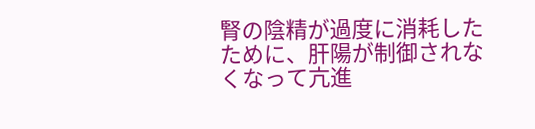腎の陰精が過度に消耗したために、肝陽が制御されなくなって亢進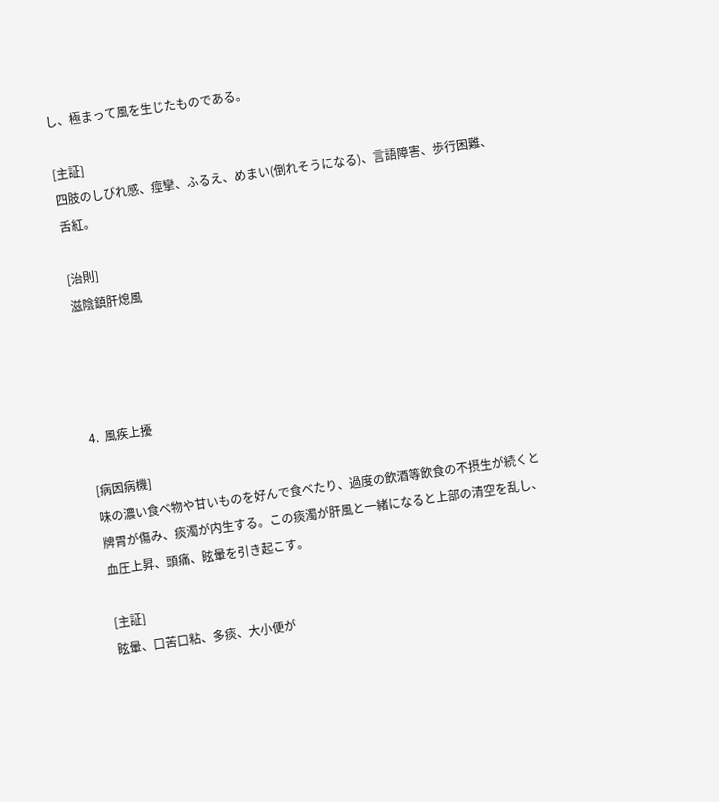し、極まって風を生じたものである。

[主証]
四肢のしびれ感、痙攣、ふるえ、めまい(倒れそうになる)、言語障害、歩行困難、舌紅。

[治則]
滋陰鎮肝熄風




4.  風疾上擾

[病因病機]
味の濃い食べ物や甘いものを好んで食べたり、過度の飲酒等飲食の不摂生が続くと牌胃が傷み、痰濁が内生する。この痰濁が肝風と一緒になると上部の清空を乱し、血圧上昇、頭痛、眩暈を引き起こす。

[主証]
眩暈、口苦口粘、多痰、大小便が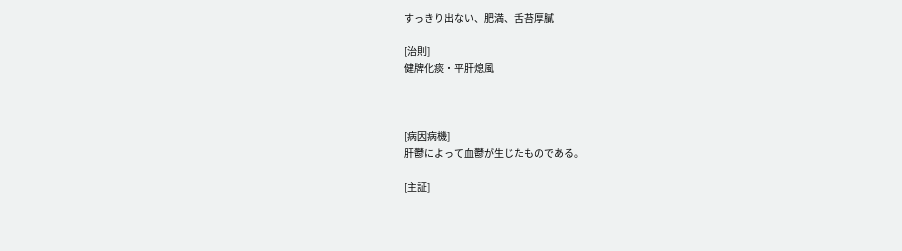すっきり出ない、肥満、舌苔厚膩

[治則]
健牌化痰・平肝熄風



[病因病機]
肝鬱によって血鬱が生じたものである。

[主証]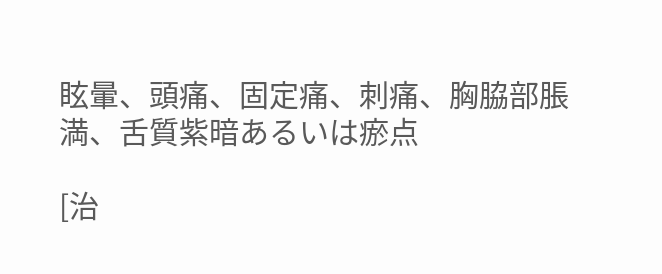眩暈、頭痛、固定痛、刺痛、胸脇部脹満、舌質紫暗あるいは瘀点

[治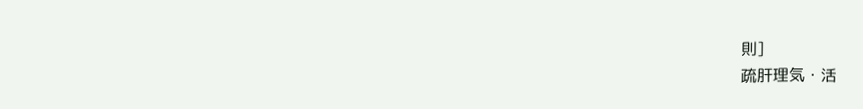則]
疏肝理気・活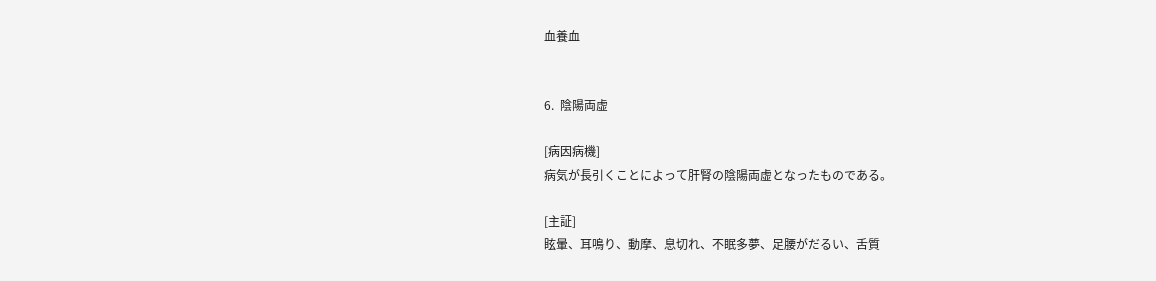血養血


6.  陰陽両虚

[病因病機]
病気が長引くことによって肝腎の陰陽両虚となったものである。

[主証]
眩暈、耳鳴り、動摩、息切れ、不眠多夢、足腰がだるい、舌質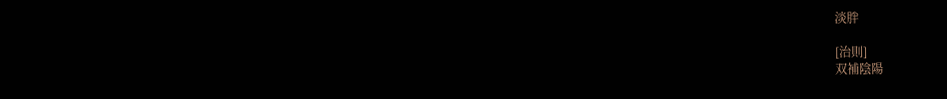淡胖

[治則]
双補陰陽